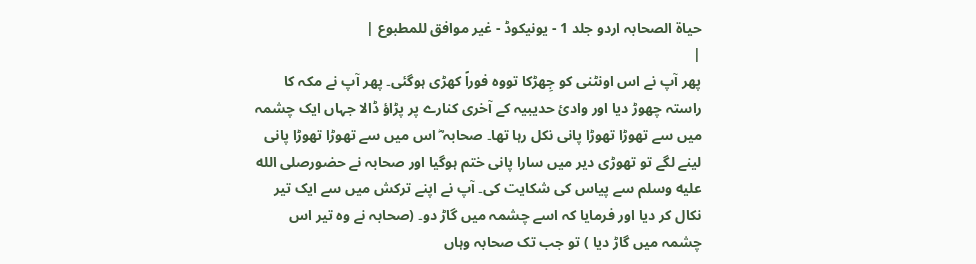حیاۃ الصحابہ اردو جلد 1 - یونیکوڈ - غیر موافق للمطبوع |
|
پھر آپ نے اس اونٹنی کو جِھڑکا تووہ فوراً کھڑی ہوگئی۔ پھر آپ نے مکہ کا راستہ چھوڑ دیا اور وادیٔ حدیبیہ کے آخری کنارے پر پڑاؤ ڈالا جہاں ایک چشمہ میں سے تھوڑا تھوڑا پانی نکل رہا تھا۔ صحابہ ؓ اس میں سے تھوڑا تھوڑا پانی لینے لگے تو تھوڑی دیر میں سارا پانی ختم ہوگیا اور صحابہ نے حضورصلى الله عليه وسلم سے پیاس کی شکایت کی۔ آپ نے اپنے ترکش میں سے ایک تیر نکال کر دیا اور فرمایا کہ اسے چشمہ میں گاڑ دو۔ (صحابہ نے وہ تیر اس چشمہ میں گاڑ دیا ) تو جب تک صحابہ وہاں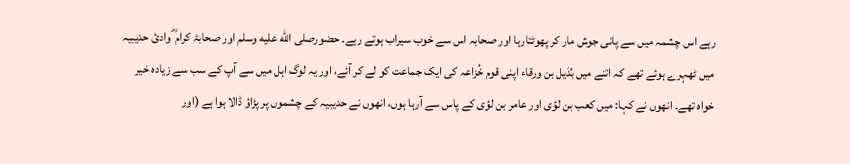رہے اس چشمہ میں سے پانی جوش مار کر پھوٹتارہا اور صحابہ اس سے خوب سیراب ہوتے رہے۔ حضورصلى الله عليه وسلم اور صحابۂ کرام ؓ وادیٔ حدیبیہ میں ٹھہرے ہوئے تھے کہ اتنے میں بُدَیل بن ورقاء اپنی قوم خُزاعہ کی ایک جماعت کو لے کر آئے، اور یہ لوگ اہل میں سے آپ کے سب سے زیادہ خیر خواہ تھے۔ انھوں نے کہا: میں کعب بن لؤی اور عامر بن لؤی کے پاس سے آرہا ہوں، انھوں نے حدیبیہ کے چشموں پر پڑاؤ ڈالا ہوا ہے (اور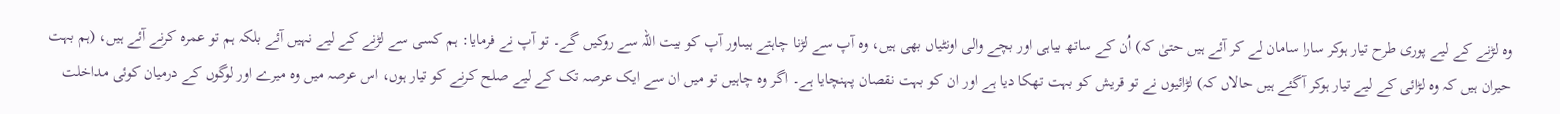وہ لڑنے کے لیے پوری طرح تیار ہوکر سارا سامان لے کر آئے ہیں حتیٰ کہ) اُن کے ساتھ بیاہی اور بچے والی اونٹیاں بھی ہیں، وہ آپ سے لڑنا چاہتے ہیںاور آپ کو بیت اللہ سے روکیں گے۔ تو آپ نے فرمایا: ہم کسی سے لڑنے کے لیے نہیں آئے بلکہ ہم تو عمرہ کرنے آئے ہیں، (ہم بہت حیران ہیں کہ وہ لڑائی کے لیے تیار ہوکر آگئے ہیں حالاں کہ) لڑائیوں نے تو قریش کو بہت تھکا دیا ہے اور ان کو بہت نقصان پہنچایا ہے۔ اگر وہ چاہیں تو میں ان سے ایک عرصہ تک کے لیے صلح کرنے کو تیار ہوں، اس عرصہ میں وہ میرے اور لوگوں کے درمیان کوئی مداخلت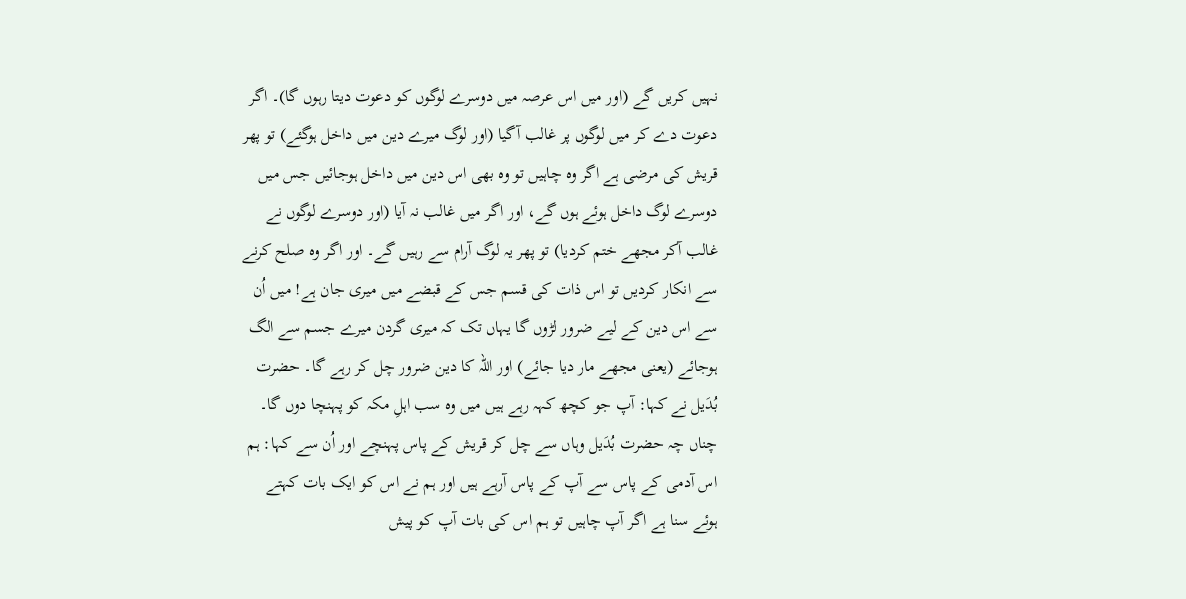نہیں کریں گے (اور میں اس عرصہ میں دوسرے لوگوں کو دعوت دیتا رہوں گا)۔ اگر دعوت دے کر میں لوگوں پر غالب آگیا (اور لوگ میرے دین میں داخل ہوگئے) تو پھر قریش کی مرضی ہے اگر وہ چاہیں تو وہ بھی اس دین میں داخل ہوجائیں جس میں دوسرے لوگ داخل ہوئے ہوں گے، اور اگر میں غالب نہ آیا (اور دوسرے لوگوں نے غالب آکر مجھے ختم کردیا) تو پھر یہ لوگ آرام سے رہیں گے۔ اور اگر وہ صلح کرنے سے انکار کردیں تو اس ذات کی قسم جس کے قبضے میں میری جان ہے! میں اُن سے اس دین کے لیے ضرور لڑوں گا یہاں تک کہ میری گردن میرے جسم سے الگ ہوجائے (یعنی مجھے مار دیا جائے) اور اللہ کا دین ضرور چل کر رہے گا۔ حضرت بُدَیل نے کہا: آپ جو کچھ کہہ رہے ہیں میں وہ سب اہلِ مکہ کو پہنچا دوں گا۔ چناں چہ حضرت بُدَیل وہاں سے چل کر قریش کے پاس پہنچے اور اُن سے کہا: ہم اس آدمی کے پاس سے آپ کے پاس آرہے ہیں اور ہم نے اس کو ایک بات کہتے ہوئے سنا ہے اگر آپ چاہیں تو ہم اس کی بات آپ کو پیش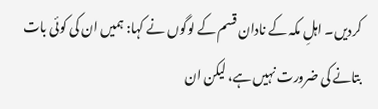کردیں۔ اہلِ مکہ کے نادان قسم کے لوگوں نے کہا: ہمیں ان کی کوئی بات بتانے کی ضرورت نہیں ہے، لیکن ان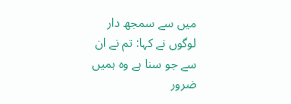میں سے سمجھ دار لوگوں نے کہا: تم نے ان سے جو سنا ہے وہ ہمیں ضرور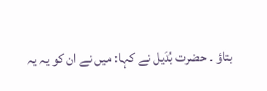بتاؤ ۔ حضرت بُدَیل نے کہا: میں نے ان کو یہ یہ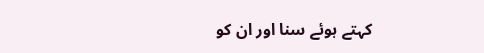کہتے ہوئے سنا اور ان کو